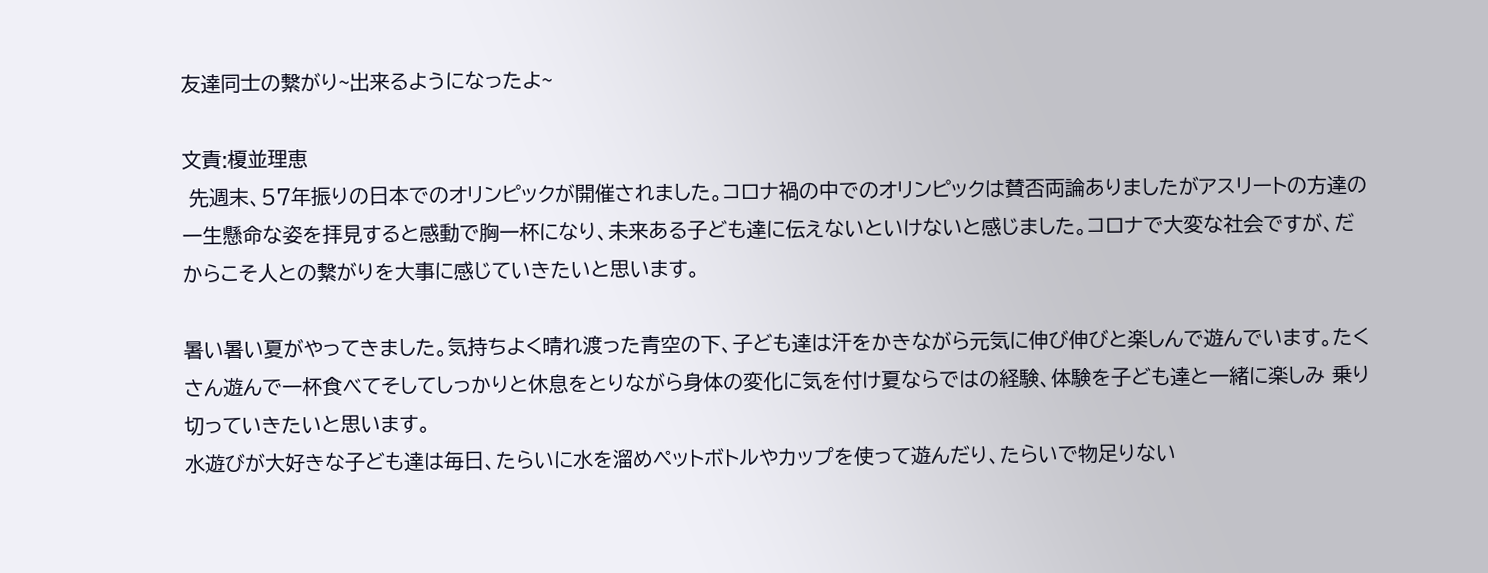友達同士の繋がり~出来るようになったよ~

文責:榎並理恵
 先週末、57年振りの日本でのオリンピックが開催されました。コロナ禍の中でのオリンピックは賛否両論ありましたがアスリートの方達の一生懸命な姿を拝見すると感動で胸一杯になり、未来ある子ども達に伝えないといけないと感じました。コロナで大変な社会ですが、だからこそ人との繋がりを大事に感じていきたいと思います。

暑い暑い夏がやってきました。気持ちよく晴れ渡った青空の下、子ども達は汗をかきながら元気に伸び伸びと楽しんで遊んでいます。たくさん遊んで一杯食べてそしてしっかりと休息をとりながら身体の変化に気を付け夏ならではの経験、体験を子ども達と一緒に楽しみ 乗り切っていきたいと思います。
水遊びが大好きな子ども達は毎日、たらいに水を溜めペットボトルやカップを使って遊んだり、たらいで物足りない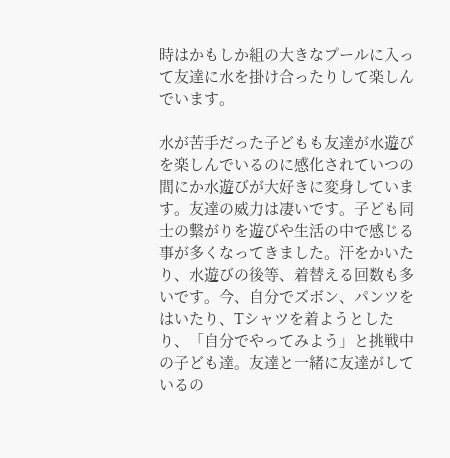時はかもしか組の大きなプールに入って友達に水を掛け合ったりして楽しんでいます。

水が苦手だった子どもも友達が水遊びを楽しんでいるのに感化されていつの間にか水遊びが大好きに変身しています。友達の威力は凄いです。子ども同士の繋がりを遊びや生活の中で感じる事が多くなってきました。汗をかいたり、水遊びの後等、着替える回数も多いです。今、自分でズボン、パンツをはいたり、Tシャツを着ようとしたり、「自分でやってみよう」と挑戦中の子ども達。友達と一緒に友達がしているの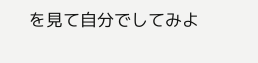を見て自分でしてみよ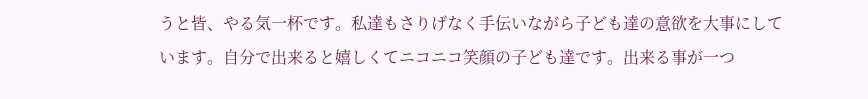うと皆、やる気一杯です。私達もさりげなく手伝いながら子ども達の意欲を大事にしています。自分で出来ると嬉しくてニコニコ笑顔の子ども達です。出来る事が一つ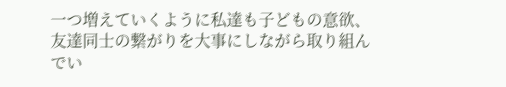一つ増えていくように私達も子どもの意欲、友達同士の繋がりを大事にしながら取り組んでい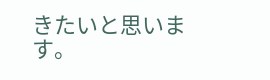きたいと思います。